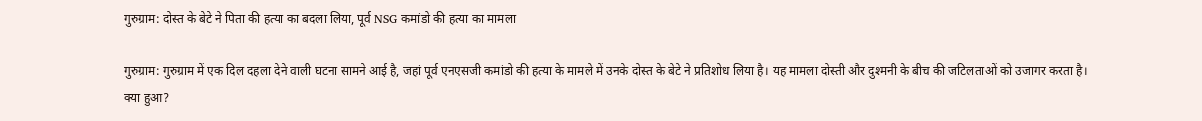गुरुग्राम: दोस्त के बेटे ने पिता की हत्या का बदला लिया, पूर्व NSG कमांडो की हत्या का मामला

गुरुग्राम: गुरुग्राम में एक दिल दहला देने वाली घटना सामने आई है, जहां पूर्व एनएसजी कमांडो की हत्या के मामले में उनके दोस्त के बेटे ने प्रतिशोध लिया है। यह मामला दोस्ती और दुश्मनी के बीच की जटिलताओं को उजागर करता है।
क्या हुआ?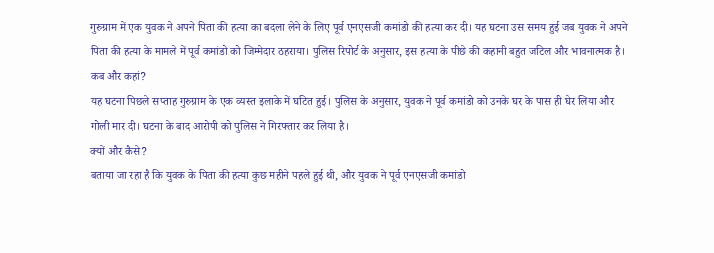गुरुग्राम में एक युवक ने अपने पिता की हत्या का बदला लेने के लिए पूर्व एनएसजी कमांडो की हत्या कर दी। यह घटना उस समय हुई जब युवक ने अपने पिता की हत्या के मामले में पूर्व कमांडो को जिम्मेदार ठहराया। पुलिस रिपोर्ट के अनुसार, इस हत्या के पीछे की कहानी बहुत जटिल और भावनात्मक है।
कब और कहां?
यह घटना पिछले सप्ताह गुरुग्राम के एक व्यस्त इलाके में घटित हुई। पुलिस के अनुसार, युवक ने पूर्व कमांडो को उनके घर के पास ही घेर लिया और गोली मार दी। घटना के बाद आरोपी को पुलिस ने गिरफ्तार कर लिया है।
क्यों और कैसे?
बताया जा रहा है कि युवक के पिता की हत्या कुछ महीने पहले हुई थी, और युवक ने पूर्व एनएसजी कमांडो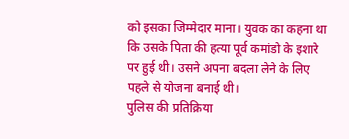को इसका जिम्मेदार माना। युवक का कहना था कि उसके पिता की हत्या पूर्व कमांडो के इशारे पर हुई थी। उसने अपना बदला लेने के लिए पहले से योजना बनाई थी।
पुलिस की प्रतिक्रिया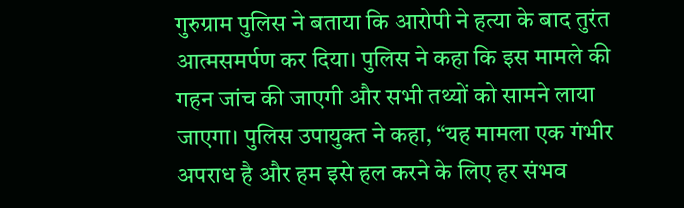गुरुग्राम पुलिस ने बताया कि आरोपी ने हत्या के बाद तुरंत आत्मसमर्पण कर दिया। पुलिस ने कहा कि इस मामले की गहन जांच की जाएगी और सभी तथ्यों को सामने लाया जाएगा। पुलिस उपायुक्त ने कहा, “यह मामला एक गंभीर अपराध है और हम इसे हल करने के लिए हर संभव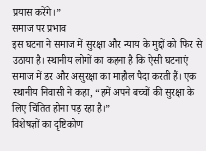प्रयास करेंगे।”
समाज पर प्रभाव
इस घटना ने समाज में सुरक्षा और न्याय के मुद्दों को फिर से उठाया है। स्थानीय लोगों का कहना है कि ऐसी घटनाएं समाज में डर और असुरक्षा का माहौल पैदा करती हैं। एक स्थानीय निवासी ने कहा, “हमें अपने बच्चों की सुरक्षा के लिए चिंतित होना पड़ रहा है।”
विशेषज्ञों का दृष्टिकोण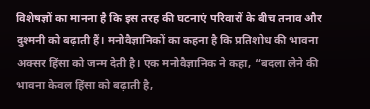विशेषज्ञों का मानना है कि इस तरह की घटनाएं परिवारों के बीच तनाव और दुश्मनी को बढ़ाती हैं। मनोवैज्ञानिकों का कहना है कि प्रतिशोध की भावना अक्सर हिंसा को जन्म देती है। एक मनोवैज्ञानिक ने कहा, “बदला लेने की भावना केवल हिंसा को बढ़ाती है,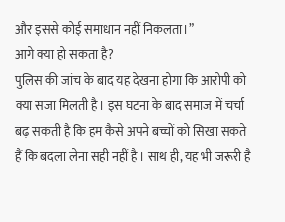और इससे कोई समाधान नहीं निकलता।”
आगे क्या हो सकता है?
पुलिस की जांच के बाद यह देखना होगा कि आरोपी को क्या सजा मिलती है। इस घटना के बाद समाज में चर्चा बढ़ सकती है कि हम कैसे अपने बच्चों को सिखा सकते हैं कि बदला लेना सही नहीं है। साथ ही, यह भी जरूरी है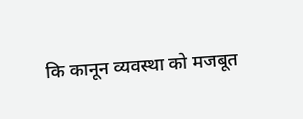कि कानून व्यवस्था को मजबूत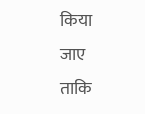किया जाए ताकि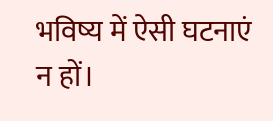भविष्य में ऐसी घटनाएं न हों।